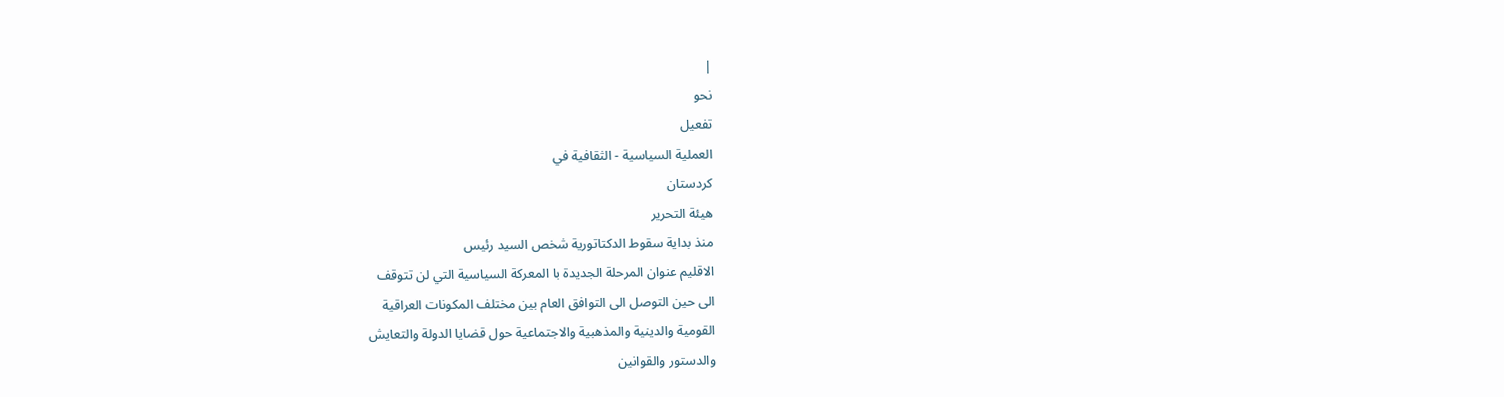|
نحو
تفعيل
العملية السياسية - الثقافية في
كردستان
هيئة التحرير
منذ بداية سقوط الدكتاتورية شخص السيد رئيس
الاقليم عنوان المرحلة الجديدة با المعركة السياسية التي لن تتوقف
الى حين التوصل الى التوافق العام بين مختلف المكونات العراقية
القومية والدينية والمذهبية والاجتماعية حول قضايا الدولة والتعايش
والدستور والقوانين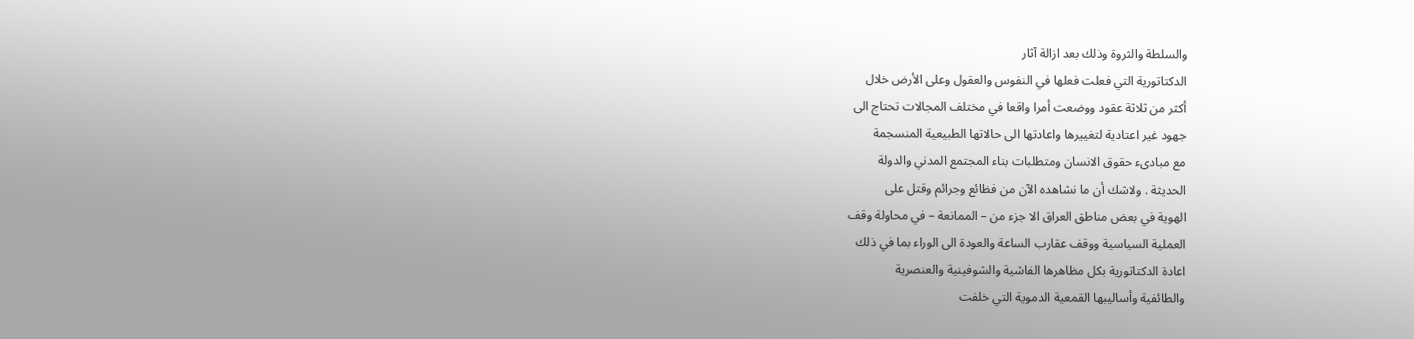والسلطة والثروة وذلك بعد ازالة آثار
الدكتاتورية التي فعلت فعلها في النفوس والعقول وعلى الأرض خلال
أكثر من ثلاثة عقود ووضعت أمرا واقعا في مختلف المجالات تحتاج الى
جهود غير اعتادية لتغييرها واعادتها الى حالاتها الطبيعية المنسجمة
مع مبادىء حقوق الانسان ومتطلبات بناء المجتمع المدني والدولة
الحديثة . ولاشك أن ما نشاهده الآن من فظائع وجرائم وقتل على
الهوية في بعض مناطق العراق الا جزء من – الممانعة – في محاولة وقف
العملية السياسية ووقف عقارب الساعة والعودة الى الوراء بما في ذلك
اعادة الدكتاتورية بكل مظاهرها الفاشية والشوفينية والعنصرية
والطائفية وأساليبها القمعية الدموية التي خلفت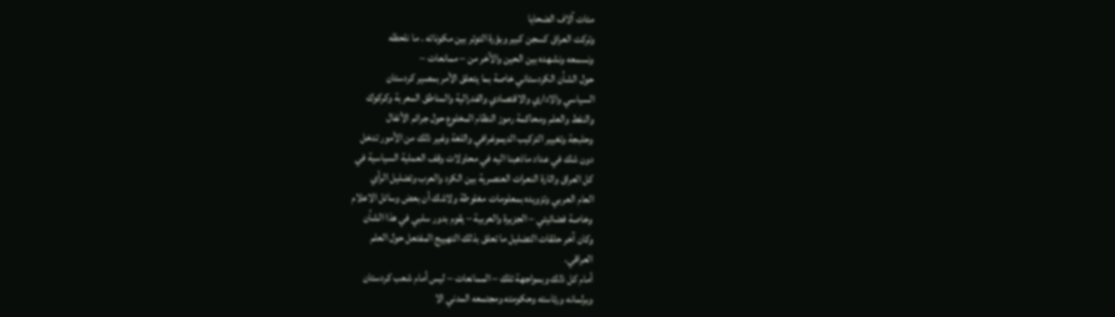مئات آلاف الضحايا
وتركت العراق كسجن كبير وبؤرة التوتر بين مكوناته . ما نلحظه
ونسمعه ونشهده بين الحين والآخر من – ممانعات –
حول الشأن الكردستاني خاصة بما يتعلق الأمر بمصير كردستان
السياسي والاداري والاقتصادي والفدرالية والمناطق المعربة وكركوك
والنفط والعلم ومحاكمة رموز النظام المخلوع حول جرائم الأنفال
وحلبجة وتغيير التركيب الديموغرافي واللغة وغير ذلك من الأمور تدخل
دون شك في عداد ماذهبنا اليه في محاولات وقف العملية السياسية في
كل العراق واثارة النعرات العنصرية بين الكرد والعرب وتضليل الرأي
العام العربي وتزويده بمعلومات مغلوطة ولاشك أن بعض وسائل الاعلام
وخاصة فضائيتي – الجزيرة والعربية – يقوم بدور سلبي في هذا الشأن
وكان آخر حلقات التضليل ما تعلق بذلك التهييج المفتعل حول العلم
العراقي.
أمام كل ذلك وبمواجهة تلك – الممانعات – ليس أمام شعب كردستان
وبرلمانه ورئاسته وحكومته ومجتمعه المدني الا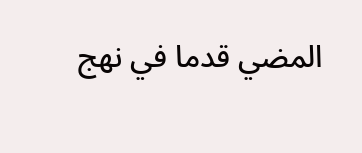المضي قدما في نهج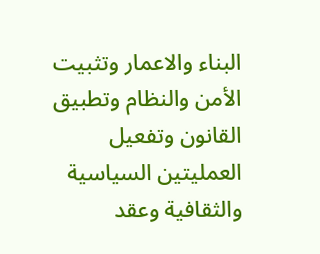البناء والاعمار وتثبيت الأمن والنظام وتطبيق القانون وتفعيل
العمليتين السياسية والثقافية وعقد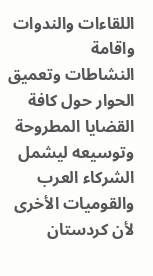اللقاءات والندوات واقامة
النشاطات وتعميق الحوار حول كافة القضايا المطروحة وتوسيعه ليشمل
الشركاء العرب والقوميات الأخرى لأن كردستان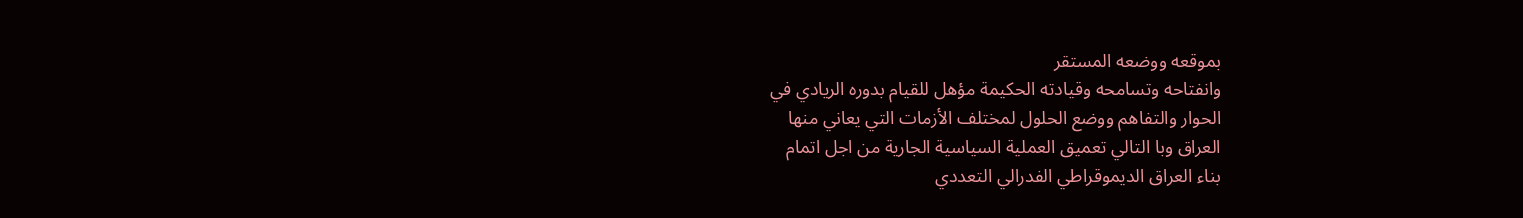بموقعه ووضعه المستقر
وانفتاحه وتسامحه وقيادته الحكيمة مؤهل للقيام بدوره الريادي في
الحوار والتفاهم ووضع الحلول لمختلف الأزمات التي يعاني منها
العراق وبا التالي تعميق العملية السياسية الجارية من اجل اتمام
بناء العراق الديموقراطي الفدرالي التعددي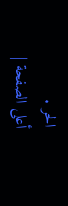الحر .
أعلى الصفحة |